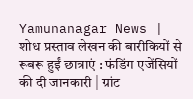Yamunanagar News | शोध प्रस्ताव लेखन की बारीकियों से रूबरू हुईं छात्राएं : फंडिंग एजेंसियों की दी जानकारी | ग्रांट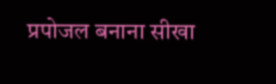प्रपोजल बनाना सीखा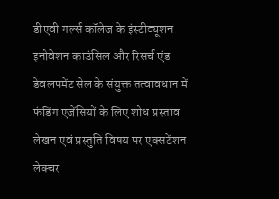डीएवी गर्ल्स कॉलेज के इंस्टीट्यूशन इनोवेशन काउंसिल और रिसर्च एंड डेवलपमेंट सेल के संयुक्त तत्वावधान में फंडिंग एजेंसियों के लिए शोध प्रस्ताव लेखन एवं प्रस्तुति विषय पर एक्सटेंशन लेक्चर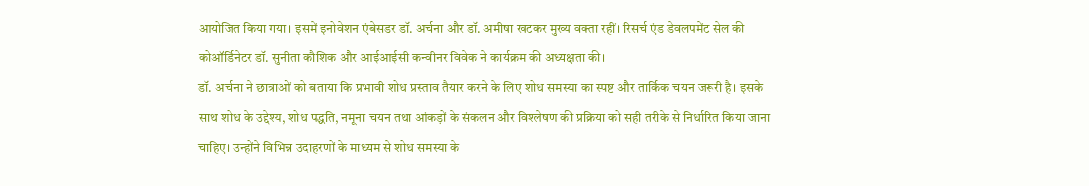आयोजित किया गया। इसमें इनोवेशन एंबेसडर डॉ. अर्चना और डॉ. अमीषा खटकर मुख्य वक्ता रहीं। रिसर्च एंड डेवलपमेंट सेल की कोऑर्डिनेटर डॉ. सुनीता कौशिक और आईआईसी कन्वीनर विवेक ने कार्यक्रम की अध्यक्षता की।
डॉ. अर्चना ने छात्राओं को बताया कि प्रभावी शोध प्रस्ताव तैयार करने के लिए शोध समस्या का स्पष्ट और तार्किक चयन जरूरी है। इसके साथ शोध के उद्देश्य, शोध पद्धति, नमूना चयन तथा आंकड़ों के संकलन और विश्लेषण की प्रक्रिया को सही तरीके से निर्धारित किया जाना चाहिए। उन्होंने विभिन्न उदाहरणों के माध्यम से शोध समस्या के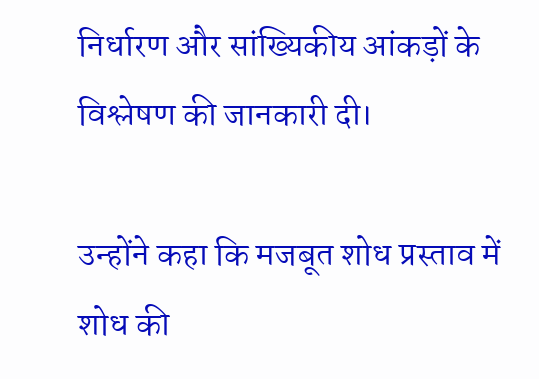निर्धारण और सांख्यिकीय आंकड़ों के विश्लेषण की जानकारी दी।

उन्होंने कहा कि मजबूत शोध प्रस्ताव में शोध की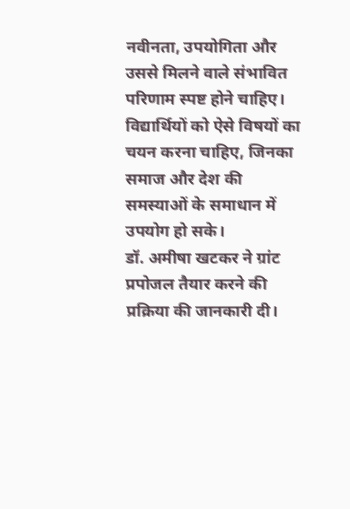नवीनता, उपयोगिता और उससे मिलने वाले संभावित परिणाम स्पष्ट होने चाहिए। विद्यार्थियों को ऐसे विषयों का चयन करना चाहिए, जिनका समाज और देश की समस्याओं के समाधान में उपयोग हो सके।
डॉ. अमीषा खटकर ने ग्रांट प्रपोजल तैयार करने की प्रक्रिया की जानकारी दी।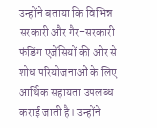उन्होंने बताया कि विभिन्न सरकारी और गैर-सरकारी फंडिंग एजेंसियों की ओर से शोध परियोजनाओं के लिए आर्थिक सहायता उपलब्ध कराई जाती है। उन्होंने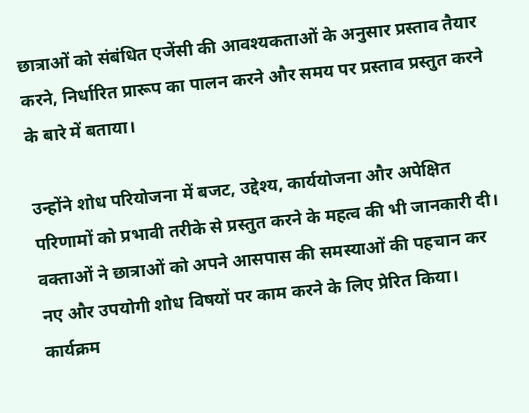छात्राओं को संबंधित एजेंसी की आवश्यकताओं के अनुसार प्रस्ताव तैयार करने, निर्धारित प्रारूप का पालन करने और समय पर प्रस्ताव प्रस्तुत करने के बारे में बताया।

उन्होंने शोध परियोजना में बजट, उद्देश्य, कार्ययोजना और अपेक्षित परिणामों को प्रभावी तरीके से प्रस्तुत करने के महत्व की भी जानकारी दी। वक्ताओं ने छात्राओं को अपने आसपास की समस्याओं की पहचान कर नए और उपयोगी शोध विषयों पर काम करने के लिए प्रेरित किया। कार्यक्रम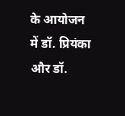के आयोजन में डॉ. प्रियंका और डॉ.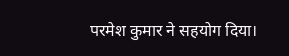परमेश कुमार ने सहयोग दिया।